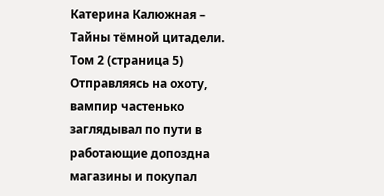Катерина Калюжная – Тайны тёмной цитадели. Том 2 (страница 5)
Отправляясь на охоту, вампир частенько заглядывал по пути в работающие допоздна магазины и покупал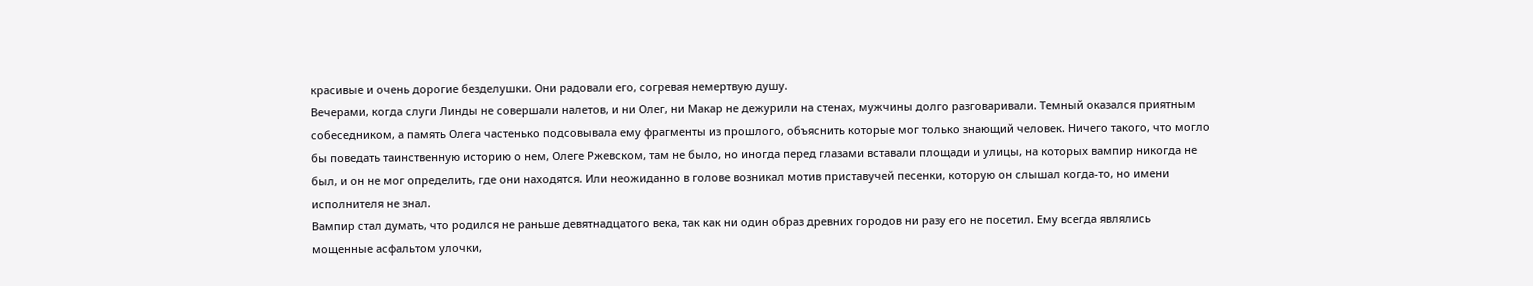красивые и очень дорогие безделушки. Они радовали его, согревая немертвую душу.
Вечерами, когда слуги Линды не совершали налетов, и ни Олег, ни Макар не дежурили на стенах, мужчины долго разговаривали. Темный оказался приятным собеседником, а память Олега частенько подсовывала ему фрагменты из прошлого, объяснить которые мог только знающий человек. Ничего такого, что могло бы поведать таинственную историю о нем, Олеге Ржевском, там не было, но иногда перед глазами вставали площади и улицы, на которых вампир никогда не был, и он не мог определить, где они находятся. Или неожиданно в голове возникал мотив приставучей песенки, которую он слышал когда-то, но имени исполнителя не знал.
Вампир стал думать, что родился не раньше девятнадцатого века, так как ни один образ древних городов ни разу его не посетил. Ему всегда являлись мощенные асфальтом улочки,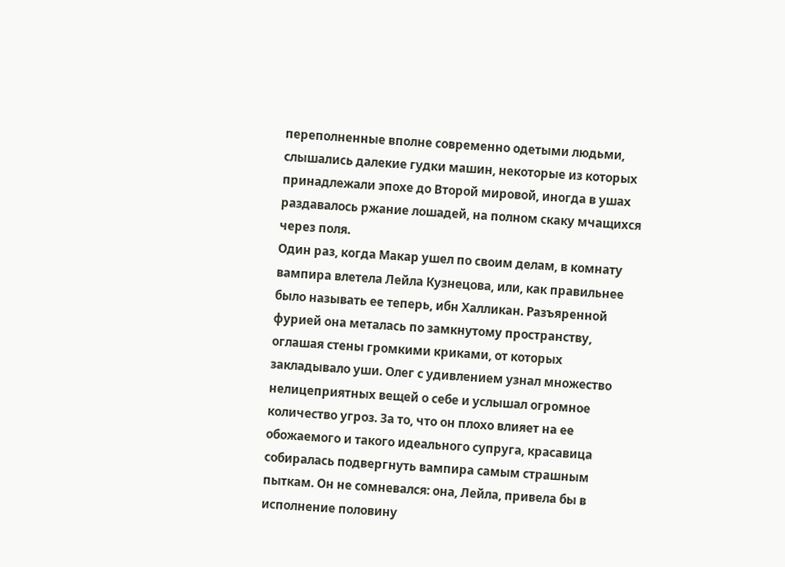переполненные вполне современно одетыми людьми, слышались далекие гудки машин, некоторые из которых принадлежали эпохе до Второй мировой, иногда в ушах раздавалось ржание лошадей, на полном скаку мчащихся через поля.
Один раз, когда Макар ушел по своим делам, в комнату вампира влетела Лейла Кузнецова, или, как правильнее было называть ее теперь, ибн Халликан. Разъяренной фурией она металась по замкнутому пространству, оглашая стены громкими криками, от которых закладывало уши. Олег с удивлением узнал множество нелицеприятных вещей о себе и услышал огромное количество угроз. За то, что он плохо влияет на ее обожаемого и такого идеального супруга, красавица собиралась подвергнуть вампира самым страшным пыткам. Он не сомневался: она, Лейла, привела бы в исполнение половину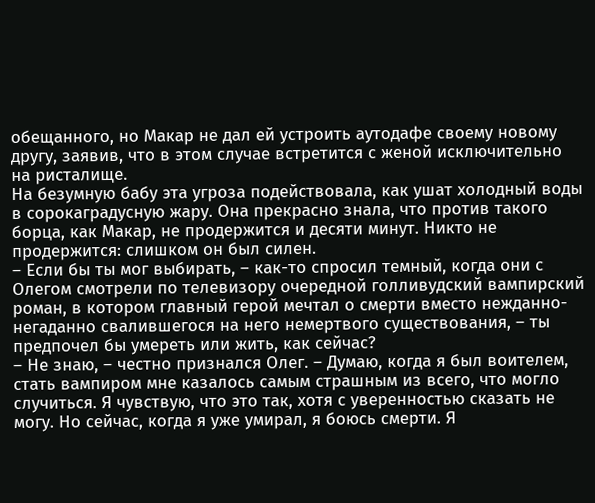обещанного, но Макар не дал ей устроить аутодафе своему новому другу, заявив, что в этом случае встретится с женой исключительно на ристалище.
На безумную бабу эта угроза подействовала, как ушат холодный воды в сорокаградусную жару. Она прекрасно знала, что против такого борца, как Макар, не продержится и десяти минут. Никто не продержится: слишком он был силен.
– Если бы ты мог выбирать, – как-то спросил темный, когда они с Олегом смотрели по телевизору очередной голливудский вампирский роман, в котором главный герой мечтал о смерти вместо нежданно-негаданно свалившегося на него немертвого существования, – ты предпочел бы умереть или жить, как сейчас?
– Не знаю, – честно признался Олег. – Думаю, когда я был воителем, стать вампиром мне казалось самым страшным из всего, что могло случиться. Я чувствую, что это так, хотя с уверенностью сказать не могу. Но сейчас, когда я уже умирал, я боюсь смерти. Я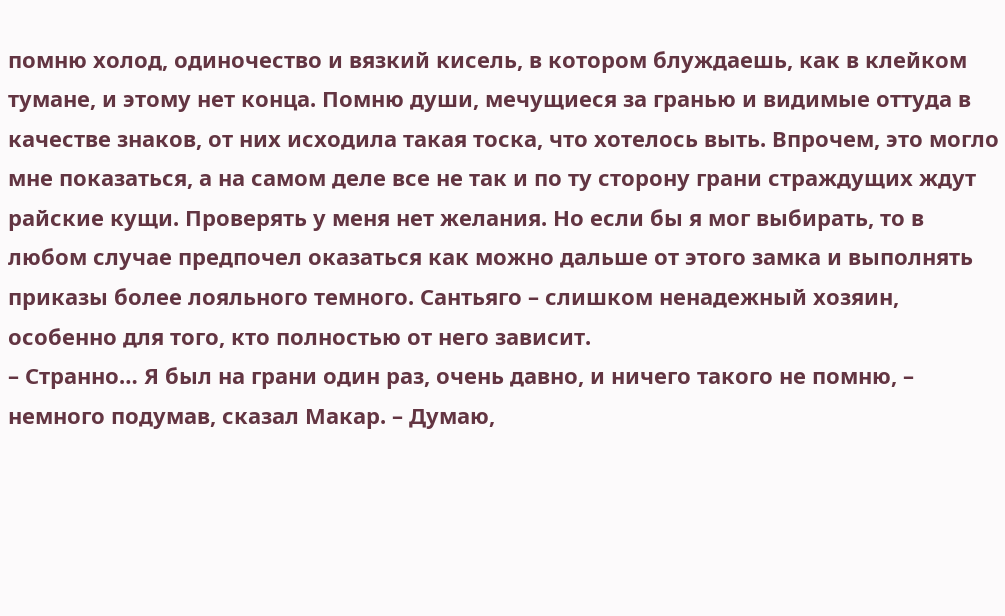помню холод, одиночество и вязкий кисель, в котором блуждаешь, как в клейком тумане, и этому нет конца. Помню души, мечущиеся за гранью и видимые оттуда в качестве знаков, от них исходила такая тоска, что хотелось выть. Впрочем, это могло мне показаться, а на самом деле все не так и по ту сторону грани страждущих ждут райские кущи. Проверять у меня нет желания. Но если бы я мог выбирать, то в любом случае предпочел оказаться как можно дальше от этого замка и выполнять приказы более лояльного темного. Сантьяго – слишком ненадежный хозяин, особенно для того, кто полностью от него зависит.
– Странно… Я был на грани один раз, очень давно, и ничего такого не помню, – немного подумав, сказал Макар. – Думаю,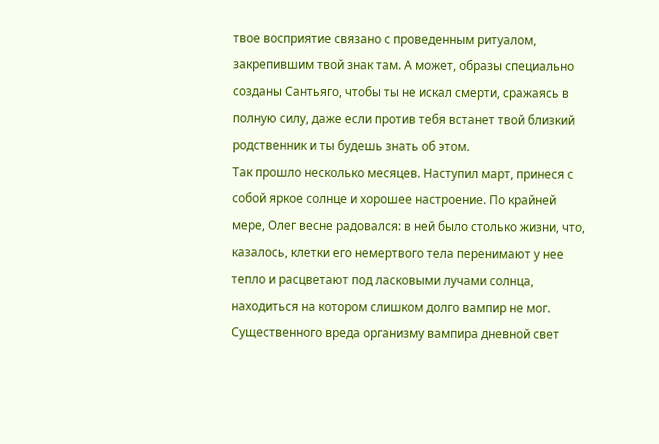твое восприятие связано с проведенным ритуалом, закрепившим твой знак там. А может, образы специально созданы Сантьяго, чтобы ты не искал смерти, сражаясь в полную силу, даже если против тебя встанет твой близкий родственник и ты будешь знать об этом.
Так прошло несколько месяцев. Наступил март, принеся с собой яркое солнце и хорошее настроение. По крайней мере, Олег весне радовался: в ней было столько жизни, что, казалось, клетки его немертвого тела перенимают у нее тепло и расцветают под ласковыми лучами солнца, находиться на котором слишком долго вампир не мог. Существенного вреда организму вампира дневной свет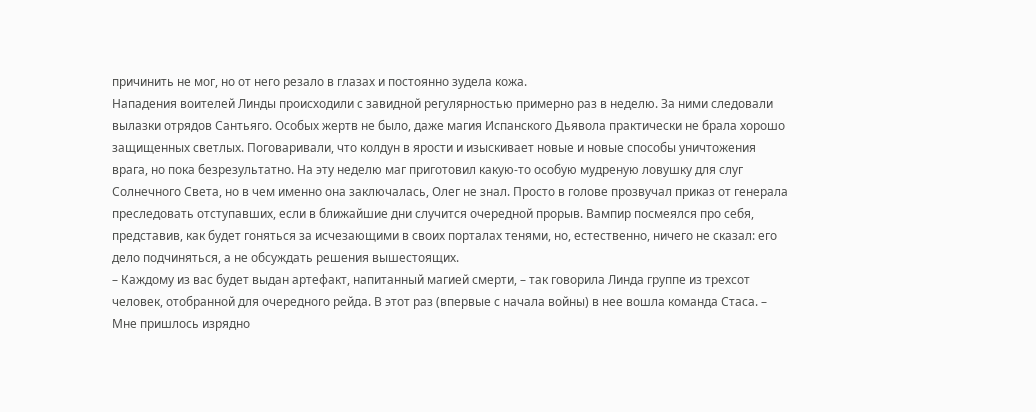причинить не мог, но от него резало в глазах и постоянно зудела кожа.
Нападения воителей Линды происходили с завидной регулярностью примерно раз в неделю. За ними следовали вылазки отрядов Сантьяго. Особых жертв не было, даже магия Испанского Дьявола практически не брала хорошо защищенных светлых. Поговаривали, что колдун в ярости и изыскивает новые и новые способы уничтожения врага, но пока безрезультатно. На эту неделю маг приготовил какую-то особую мудреную ловушку для слуг Солнечного Света, но в чем именно она заключалась, Олег не знал. Просто в голове прозвучал приказ от генерала преследовать отступавших, если в ближайшие дни случится очередной прорыв. Вампир посмеялся про себя, представив, как будет гоняться за исчезающими в своих порталах тенями, но, естественно, ничего не сказал: его дело подчиняться, а не обсуждать решения вышестоящих.
– Каждому из вас будет выдан артефакт, напитанный магией смерти, – так говорила Линда группе из трехсот человек, отобранной для очередного рейда. В этот раз (впервые с начала войны) в нее вошла команда Стаса. – Мне пришлось изрядно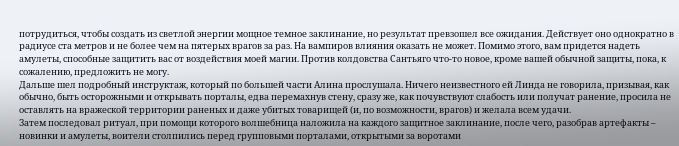потрудиться, чтобы создать из светлой энергии мощное темное заклинание, но результат превзошел все ожидания. Действует оно однократно в радиусе ста метров и не более чем на пятерых врагов за раз. На вампиров влияния оказать не может. Помимо этого, вам придется надеть амулеты, способные защитить вас от воздействия моей магии. Против колдовства Сантьяго что-то новое, кроме вашей обычной защиты, пока, к сожалению, предложить не могу.
Дальше шел подробный инструктаж, который по большей части Алина прослушала. Ничего неизвестного ей Линда не говорила, призывая, как обычно, быть осторожными и открывать порталы, едва перемахнув стену, сразу же, как почувствуют слабость или получат ранение, просила не оставлять на вражеской территории раненых и даже убитых товарищей (и, по возможности, врагов) и желала всем удачи.
Затем последовал ритуал, при помощи которого волшебница наложила на каждого защитное заклинание, после чего, разобрав артефакты – новинки и амулеты, воители столпились перед групповыми порталами, открытыми за воротами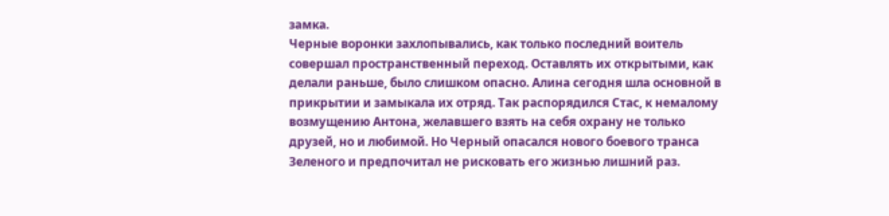замка.
Черные воронки захлопывались, как только последний воитель совершал пространственный переход. Оставлять их открытыми, как делали раньше, было слишком опасно. Алина сегодня шла основной в прикрытии и замыкала их отряд. Так распорядился Стас, к немалому возмущению Антона, желавшего взять на себя охрану не только друзей, но и любимой. Но Черный опасался нового боевого транса Зеленого и предпочитал не рисковать его жизнью лишний раз.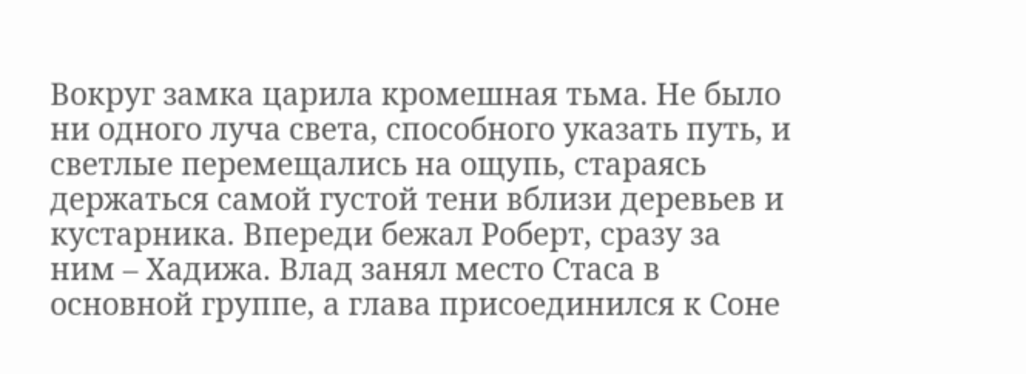Вокруг замка царила кромешная тьма. Не было ни одного луча света, способного указать путь, и светлые перемещались на ощупь, стараясь держаться самой густой тени вблизи деревьев и кустарника. Впереди бежал Роберт, сразу за ним – Хадижа. Влад занял место Стаса в основной группе, а глава присоединился к Соне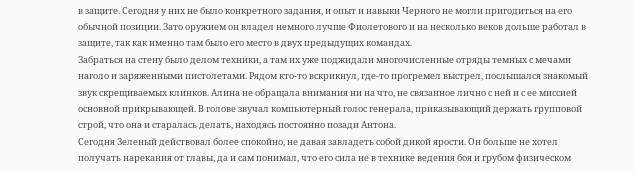в защите. Сегодня у них не было конкретного задания, и опыт и навыки Черного не могли пригодиться на его обычной позиции. Зато оружием он владел немного лучше Фиолетового и на несколько веков дольше работал в защите, так как именно там было его место в двух предыдущих командах.
Забраться на стену было делом техники, а там их уже поджидали многочисленные отряды темных с мечами наголо и заряженными пистолетами. Рядом кто-то вскрикнул, где-то прогремел выстрел, послышался знакомый звук скрещиваемых клинков. Алина не обращала внимания ни на что, не связанное лично с ней и с ее миссией основной прикрывающей. В голове звучал компьютерный голос генерала, приказывающий держать групповой строй, что она и старалась делать, находясь постоянно позади Антона.
Сегодня Зеленый действовал более спокойно, не давая завладеть собой дикой ярости. Он больше не хотел получать нарекания от главы, да и сам понимал, что его сила не в технике ведения боя и грубом физическом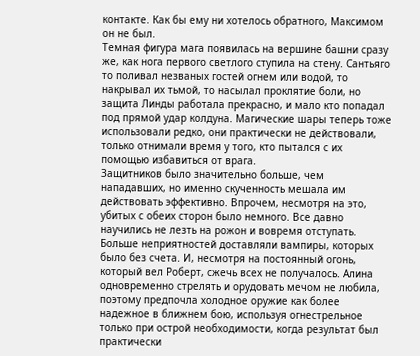контакте. Как бы ему ни хотелось обратного, Максимом он не был.
Темная фигура мага появилась на вершине башни сразу же, как нога первого светлого ступила на стену. Сантьяго то поливал незваных гостей огнем или водой, то накрывал их тьмой, то насылал проклятие боли, но защита Линды работала прекрасно, и мало кто попадал под прямой удар колдуна. Магические шары теперь тоже использовали редко, они практически не действовали, только отнимали время у того, кто пытался с их помощью избавиться от врага.
Защитников было значительно больше, чем нападавших, но именно скученность мешала им действовать эффективно. Впрочем, несмотря на это, убитых с обеих сторон было немного. Все давно научились не лезть на рожон и вовремя отступать.
Больше неприятностей доставляли вампиры, которых было без счета. И, несмотря на постоянный огонь, который вел Роберт, сжечь всех не получалось. Алина одновременно стрелять и орудовать мечом не любила, поэтому предпочла холодное оружие как более надежное в ближнем бою, используя огнестрельное только при острой необходимости, когда результат был практически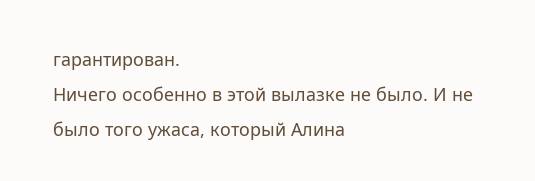гарантирован.
Ничего особенно в этой вылазке не было. И не было того ужаса, который Алина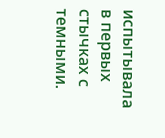испытывала в первых стычках с темными.